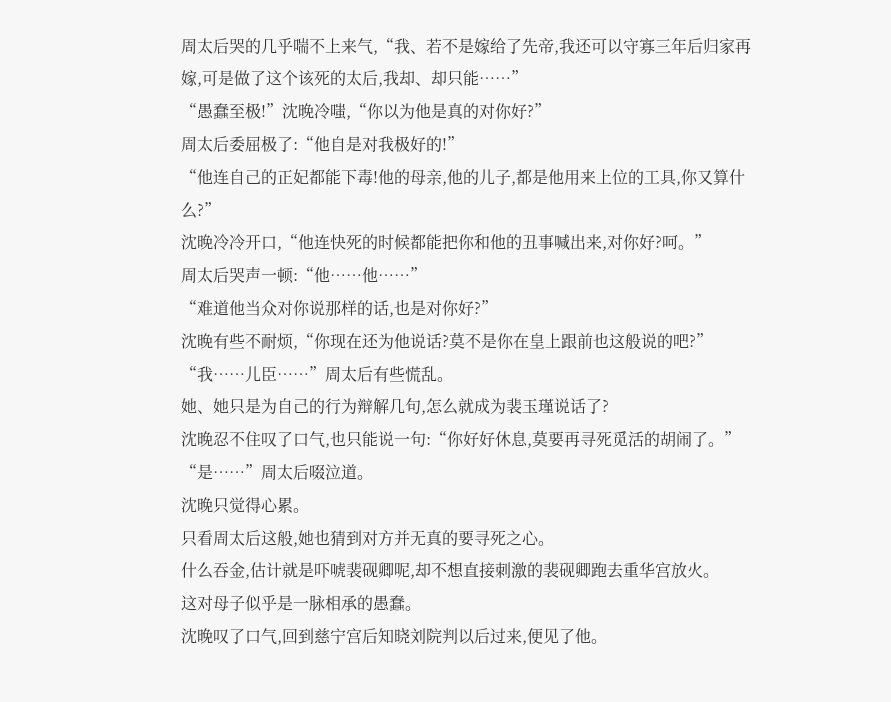周太后哭的几乎喘不上来气,“我、若不是嫁给了先帝,我还可以守寡三年后归家再嫁,可是做了这个该死的太后,我却、却只能……”
“愚蠢至极!”沈晚冷嗤,“你以为他是真的对你好?”
周太后委屈极了:“他自是对我极好的!”
“他连自己的正妃都能下毒!他的母亲,他的儿子,都是他用来上位的工具,你又算什么?”
沈晚冷冷开口,“他连快死的时候都能把你和他的丑事喊出来,对你好?呵。”
周太后哭声一顿:“他……他……”
“难道他当众对你说那样的话,也是对你好?”
沈晚有些不耐烦,“你现在还为他说话?莫不是你在皇上跟前也这般说的吧?”
“我……儿臣……”周太后有些慌乱。
她、她只是为自己的行为辩解几句,怎么就成为裴玉瑾说话了?
沈晚忍不住叹了口气,也只能说一句:“你好好休息,莫要再寻死觅活的胡闹了。”
“是……”周太后啜泣道。
沈晚只觉得心累。
只看周太后这般,她也猜到对方并无真的要寻死之心。
什么吞金,估计就是吓唬裴砚卿呢,却不想直接刺激的裴砚卿跑去重华宫放火。
这对母子似乎是一脉相承的愚蠢。
沈晚叹了口气,回到慈宁宫后知晓刘院判以后过来,便见了他。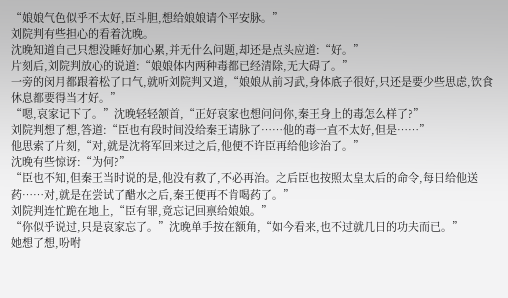“娘娘气色似乎不太好,臣斗胆,想给娘娘请个平安脉。”
刘院判有些担心的看着沈晚。
沈晚知道自己只想没睡好加心累,并无什么问题,却还是点头应道:“好。”
片刻后,刘院判放心的说道:“娘娘体内两种毒都已经清除,无大碍了。”
一旁的闵月都跟着松了口气,就听刘院判又道,“娘娘从前习武,身体底子很好,只还是要少些思虑,饮食休息都要得当才好。”
“嗯,哀家记下了。”沈晚轻轻颔首,“正好哀家也想问问你,秦王身上的毒怎么样了?”
刘院判想了想,答道:“臣也有段时间没给秦王请脉了……他的毒一直不太好,但是……”
他思索了片刻,“对,就是沈将军回来过之后,他便不许臣再给他诊治了。”
沈晚有些惊讶:“为何?”
“臣也不知,但秦王当时说的是,他没有救了,不必再治。之后臣也按照太皇太后的命令,每日给他送药……对,就是在尝试了醋水之后,秦王便再不肯喝药了。”
刘院判连忙跪在地上,“臣有罪,竟忘记回禀给娘娘。”
“你似乎说过,只是哀家忘了。”沈晚单手按在额角,“如今看来,也不过就几日的功夫而已。”
她想了想,吩咐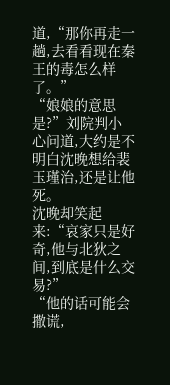道,“那你再走一趟,去看看现在秦王的毒怎么样了。”
“娘娘的意思是?”刘院判小心问道,大约是不明白沈晚想给裴玉瑾治,还是让他死。
沈晚却笑起来:“哀家只是好奇,他与北狄之间,到底是什么交易?”
“他的话可能会撒谎,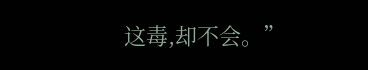这毒,却不会。”